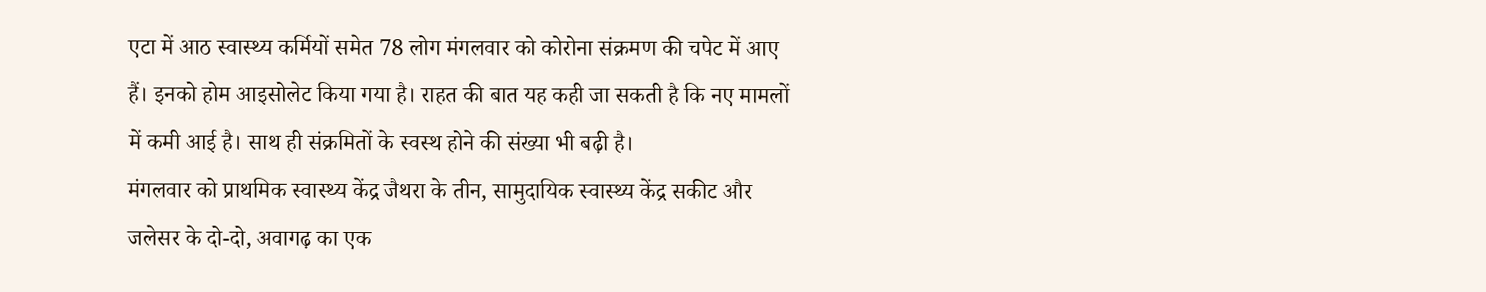एटा में आठ स्वास्थ्य कर्मियों समेत 78 लोग मंगलवार को कोरोना संक्रमण की चपेट में आए हैं। इनको होम आइसोलेट किया गया है। राहत की बात यह कही जा सकती है कि नए मामलों में कमी आई है। साथ ही संक्रमितों के स्वस्थ होने की संख्या भी बढ़ी है।
मंगलवार को प्राथमिक स्वास्थ्य केंद्र जैथरा के तीन, सामुदायिक स्वास्थ्य केंद्र सकीट और जलेसर के दो-दो, अवागढ़ का एक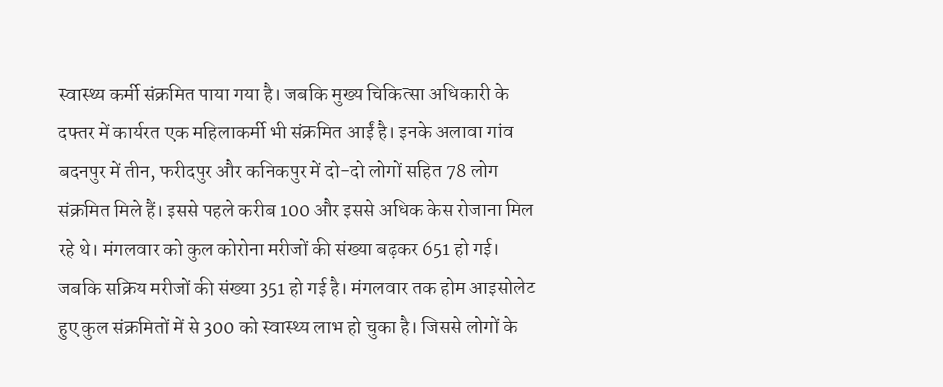स्वास्थ्य कर्मी संक्रमित पाया गया है। जबकि मुख्य चिकित्सा अधिकारी के दफ्तर में कार्यरत एक महिलाकर्मी भी संक्रमित आईं है। इनके अलावा गांव बदनपुर में तीन, फरीदपुर और कनिकपुर में दो-दो लोगों सहित 78 लोग संक्रमित मिले हैं। इससे पहले करीब 100 और इससे अधिक केस रोजाना मिल रहे थे। मंगलवार को कुल कोरोना मरीजों की संख्या बढ़कर 651 हो गई। जबकि सक्रिय मरीजों की संख्या 351 हो गई है। मंगलवार तक होम आइसोलेट हुए कुल संक्रमितों में से 300 को स्वास्थ्य लाभ हो चुका है। जिससे लोगों के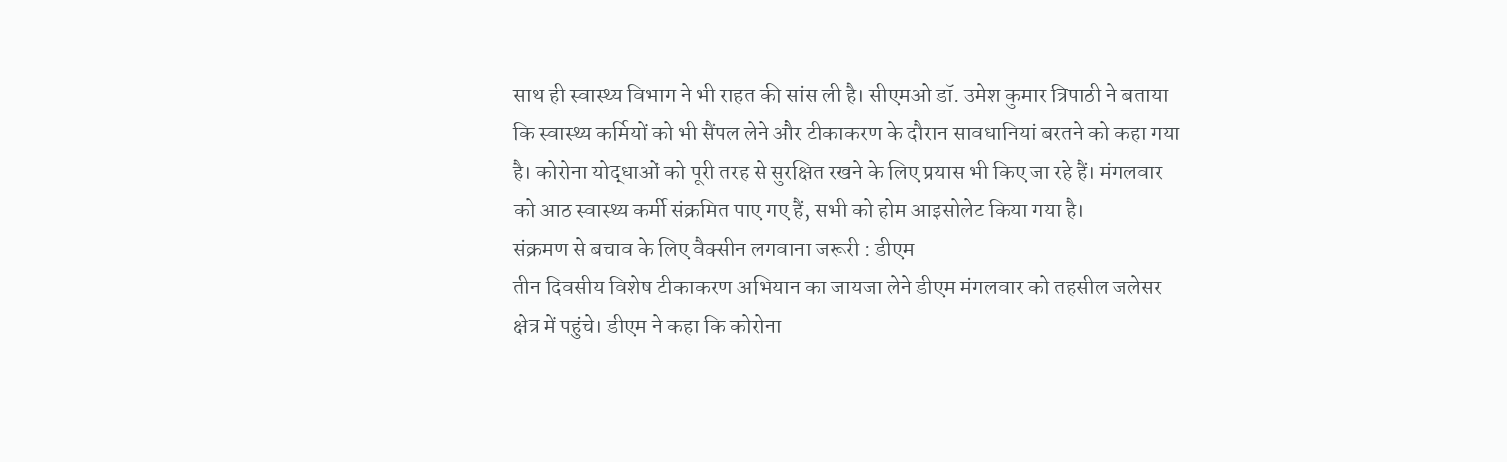साथ ही स्वास्थ्य विभाग ने भी राहत की सांस ली है। सीएमओ डॉ. उमेश कुमार त्रिपाठी ने बताया कि स्वास्थ्य कर्मियों को भी सैंपल लेने और टीकाकरण के दौरान सावधानियां बरतने को कहा गया है। कोरोना योद्धाओं को पूरी तरह से सुरक्षित रखने के लिए प्रयास भी किए जा रहे हैं। मंगलवार को आठ स्वास्थ्य कर्मी संक्रमित पाए गए हैं, सभी को होम आइसोलेट किया गया है।
संक्रमण से बचाव के लिए वैक्सीन लगवाना जरूरी : डीएम
तीन दिवसीय विशेष टीकाकरण अभियान का जायजा लेने डीएम मंगलवार को तहसील जलेसर क्षेत्र में पहुंचे। डीएम ने कहा कि कोरोना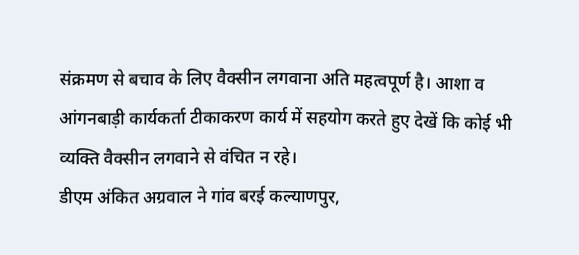संक्रमण से बचाव के लिए वैक्सीन लगवाना अति महत्वपूर्ण है। आशा व आंगनबाड़ी कार्यकर्ता टीकाकरण कार्य में सहयोग करते हुए देखें कि कोई भी व्यक्ति वैक्सीन लगवाने से वंचित न रहे।
डीएम अंकित अग्रवाल ने गांव बरई कल्याणपुर,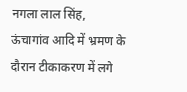नगला लाल सिंह, ऊंचागांव आदि में भ्रमण के दौरान टीकाकरण में लगे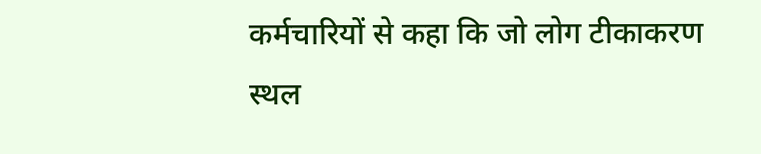कर्मचारियों से कहा कि जो लोग टीकाकरण स्थल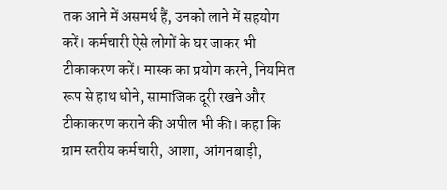तक आने में असमर्थ हैं, उनको लाने में सहयोग करें। कर्मचारी ऐसे लोगों के घर जाकर भी टीकाकरण करें। मास्क का प्रयोग करने, नियमित रूप से हाथ धोने, सामाजिक दूरी रखने और टीकाकरण कराने की अपील भी की। कहा कि ग्राम स्तरीय कर्मचारी, आशा, आंगनबाड़ी,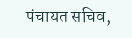पंचायत सचिव,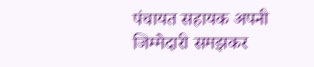पंचायत सहायक अपनी जिम्मेदारी समझकर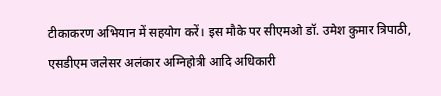टीकाकरण अभियान में सहयोग करें। इस मौके पर सीएमओ डॉ. उमेश कुमार त्रिपाठी, एसडीएम जलेसर अलंकार अग्निहोत्री आदि अधिकारी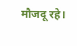मौजदू रहे।